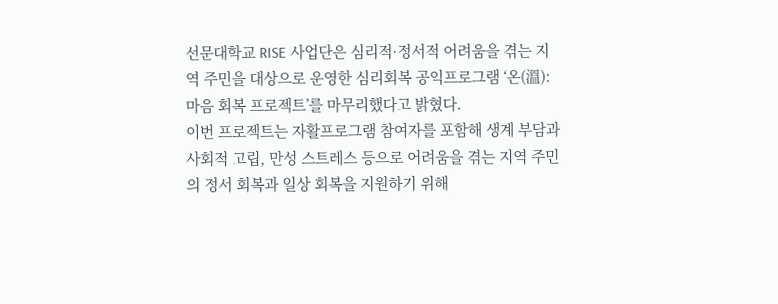선문대학교 RISE 사업단은 심리적·정서적 어려움을 겪는 지역 주민을 대상으로 운영한 심리회복 공익프로그램 ‘온(溫):마음 회복 프로젝트’를 마무리했다고 밝혔다.
이번 프로젝트는 자활프로그램 참여자를 포함해 생계 부담과 사회적 고립, 만성 스트레스 등으로 어려움을 겪는 지역 주민의 정서 회복과 일상 회복을 지원하기 위해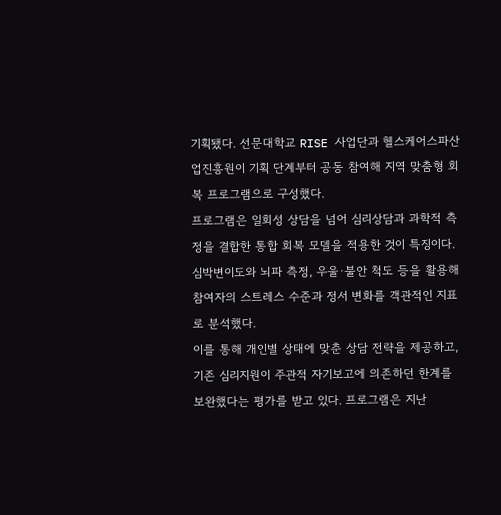기획됐다. 선문대학교 RISE 사업단과 헬스케어스파산업진흥원이 기획 단계부터 공동 참여해 지역 맞춤형 회복 프로그램으로 구성했다.
프로그램은 일회성 상담을 넘어 심리상담과 과학적 측정을 결합한 통합 회복 모델을 적용한 것이 특징이다. 심박변이도와 뇌파 측정, 우울·불안 척도 등을 활용해 참여자의 스트레스 수준과 정서 변화를 객관적인 지표로 분석했다.
이를 통해 개인별 상태에 맞춘 상담 전략을 제공하고, 기존 심리지원이 주관적 자기보고에 의존하던 한계를 보완했다는 평가를 받고 있다. 프로그램은 지난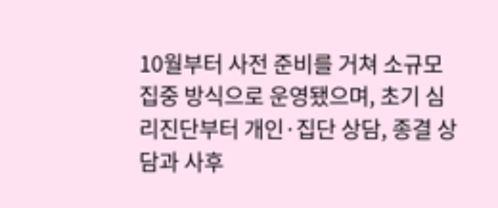10월부터 사전 준비를 거쳐 소규모 집중 방식으로 운영됐으며, 초기 심리진단부터 개인·집단 상담, 종결 상담과 사후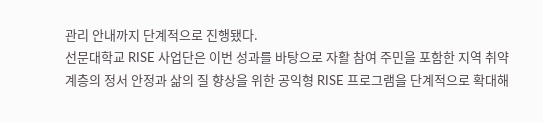관리 안내까지 단계적으로 진행됐다.
선문대학교 RISE 사업단은 이번 성과를 바탕으로 자활 참여 주민을 포함한 지역 취약계층의 정서 안정과 삶의 질 향상을 위한 공익형 RISE 프로그램을 단계적으로 확대해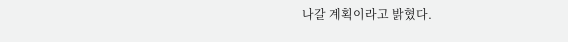나갈 계획이라고 밝혔다.